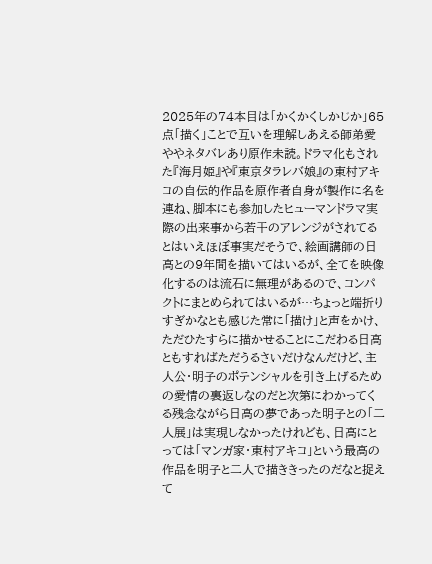2025年の74本目は「かくかくしかじか」65点「描く」ことで互いを理解しあえる師弟愛ややネタバレあり原作未読。ドラマ化もされた『海月姫』や『東京タラレバ娘』の東村アキコの自伝的作品を原作者自身が製作に名を連ね、脚本にも参加したヒューマンドラマ実際の出来事から若干のアレンジがされてるとはいえほぼ事実だそうで、絵画講師の日高との9年間を描いてはいるが、全てを映像化するのは流石に無理があるので、コンパクトにまとめられてはいるが…ちょっと端折りすぎかなとも感じた常に「描け」と声をかけ、ただひたすらに描かせることにこだわる日高ともすればただうるさいだけなんだけど、主人公・明子のポテンシャルを引き上げるための愛情の裏返しなのだと次第にわかってくる残念ながら日高の夢であった明子との「二人展」は実現しなかったけれども、日高にとっては「マンガ家・東村アキコ」という最高の作品を明子と二人で描ききったのだなと捉えて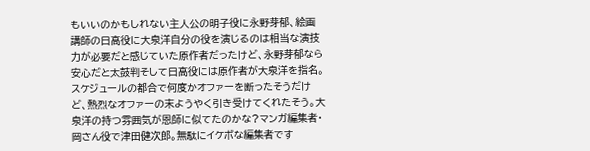もいいのかもしれない主人公の明子役に永野芽郁、絵画講師の日高役に大泉洋自分の役を演じるのは相当な演技力が必要だと感じていた原作者だったけど、永野芽郁なら安心だと太鼓判そして日高役には原作者が大泉洋を指名。スケジュールの都合で何度かオファーを断ったそうだけど、熱烈なオファーの末ようやく引き受けてくれたそう。大泉洋の持つ雰囲気が恩師に似てたのかな?マンガ編集者・岡さん役で津田健次郎。無駄にイケボな編集者です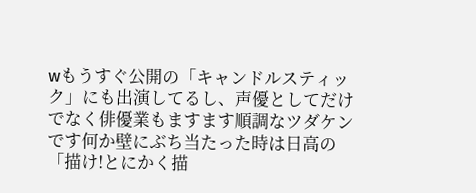wもうすぐ公開の「キャンドルスティック」にも出演してるし、声優としてだけでなく俳優業もますます順調なツダケンです何か壁にぶち当たった時は日高の「描け!とにかく描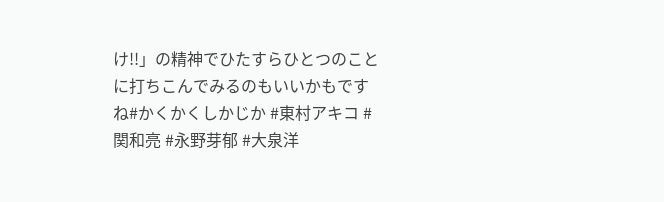け!!」の精神でひたすらひとつのことに打ちこんでみるのもいいかもですね#かくかくしかじか #東村アキコ #関和亮 #永野芽郁 #大泉洋